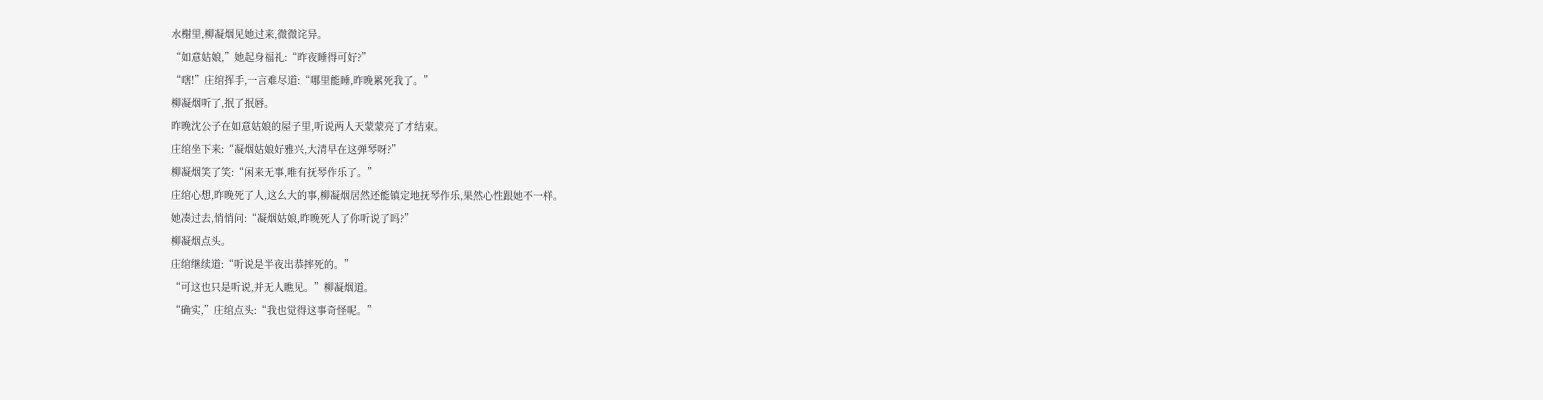水榭里,柳凝烟见她过来,微微诧异。
“如意姑娘,”她起身福礼:“昨夜睡得可好?”
“嗐!”庄绾挥手,一言难尽道:“哪里能睡,昨晚累死我了。”
柳凝烟听了,抿了抿唇。
昨晚沈公子在如意姑娘的屋子里,听说两人天蒙蒙亮了才结束。
庄绾坐下来:“凝烟姑娘好雅兴,大清早在这弹琴呀?”
柳凝烟笑了笑:“闲来无事,唯有抚琴作乐了。”
庄绾心想,昨晚死了人,这么大的事,柳凝烟居然还能镇定地抚琴作乐,果然心性跟她不一样。
她凑过去,悄悄问:“凝烟姑娘,昨晚死人了你听说了吗?”
柳凝烟点头。
庄绾继续道:“听说是半夜出恭摔死的。”
“可这也只是听说,并无人瞧见。”柳凝烟道。
“确实,”庄绾点头:“我也觉得这事奇怪呢。”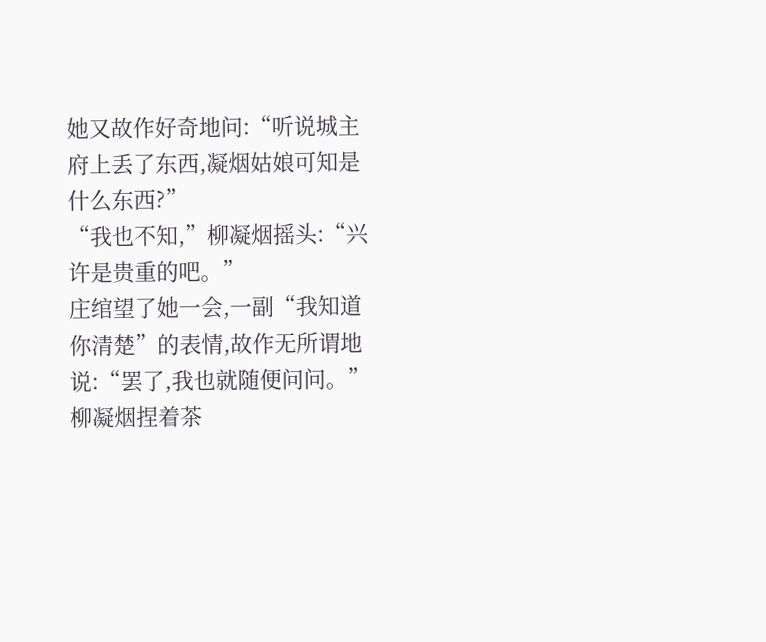她又故作好奇地问:“听说城主府上丢了东西,凝烟姑娘可知是什么东西?”
“我也不知,”柳凝烟摇头:“兴许是贵重的吧。”
庄绾望了她一会,一副“我知道你清楚”的表情,故作无所谓地说:“罢了,我也就随便问问。”
柳凝烟捏着茶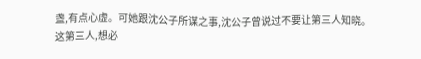盏,有点心虚。可她跟沈公子所谋之事,沈公子曾说过不要让第三人知晓。
这第三人,想必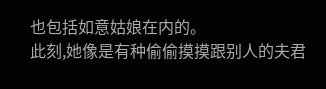也包括如意姑娘在内的。
此刻,她像是有种偷偷摸摸跟别人的夫君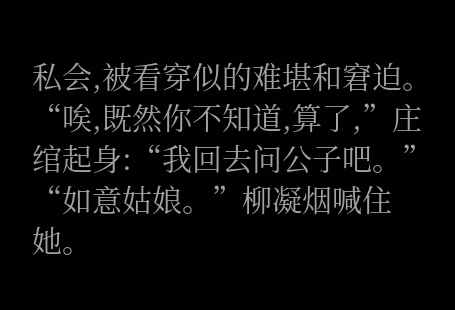私会,被看穿似的难堪和窘迫。
“唉,既然你不知道,算了,”庄绾起身:“我回去问公子吧。”
“如意姑娘。”柳凝烟喊住她。